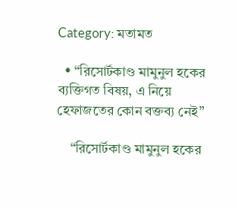Category: মতামত

  • “রিসোর্টকাণ্ড মামুনুল হকের ব্যক্তিগত বিষয়, এ নিয়ে হেফাজতের কোন বক্তব্য নেই”

    “রিসোর্টকাণ্ড মামুনুল হকের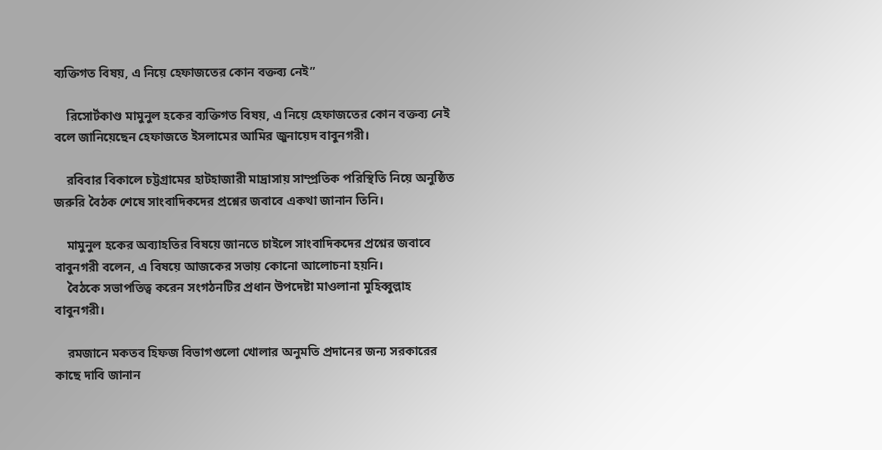ব্যক্তিগত বিষয়, এ নিয়ে হেফাজতের কোন বক্তব্য নেই”

    রিসোর্টকাণ্ড মামুনুল হকের ব্যক্তিগত বিষয়, এ নিয়ে হেফাজতের কোন বক্তব্য নেই বলে জানিয়েছেন হেফাজতে ইসলামের আমির জুনায়েদ বাবুনগরী।

    রবিবার বিকালে চট্টগ্রামের হাটহাজারী মাদ্রাসায় সাম্প্রতিক পরিস্থিতি নিয়ে অনুষ্ঠিত জরুরি বৈঠক শেষে সাংবাদিকদের প্রশ্নের জবাবে একথা জানান তিনি।

    মামুনুল হকের অব্যাহতির বিষয়ে জানতে চাইলে সাংবাদিকদের প্রশ্নের জবাবে বাবুনগরী বলেন, এ বিষয়ে আজকের সভায় কোনো আলোচনা হয়নি।
    বৈঠকে সভাপতিত্ব করেন সংগঠনটির প্রধান উপদেষ্টা মাওলানা মুহিব্বুল্লাহ বাবুনগরী।

    রমজানে মকতব হিফজ বিভাগগুলো খোলার অনুমতি প্রদানের জন্য সরকারের কাছে দাবি জানান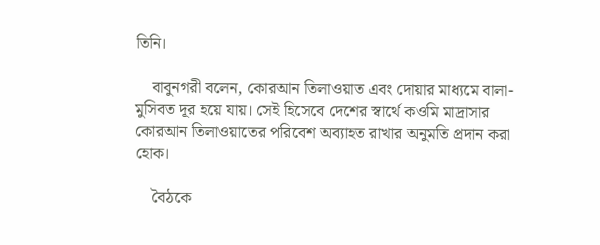তিনি।

    বাবুনগরী বলেন, কোরআন তিলাওয়াত এবং দোয়ার মাধ্যমে বালা-মুসিবত দূর হয়ে যায়। সেই হিসেবে দেশের স্বার্থে কওমি মাদ্রাসার কোরআন তিলাওয়াতের পরিবেশ অব্যাহত রাখার অনুমতি প্রদান করা হোক।

    বৈঠকে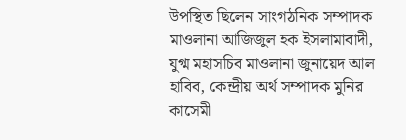উপস্থিত ছিলেন সাংগঠনিক সম্পাদক মাওলানা আজিজুল হক ইসলামাবাদী, যুগ্ম মহাসচিব মাওলানা জুনায়েদ আল হাবিব, কেন্দ্রীয় অর্থ সম্পাদক মুনির কাসেমী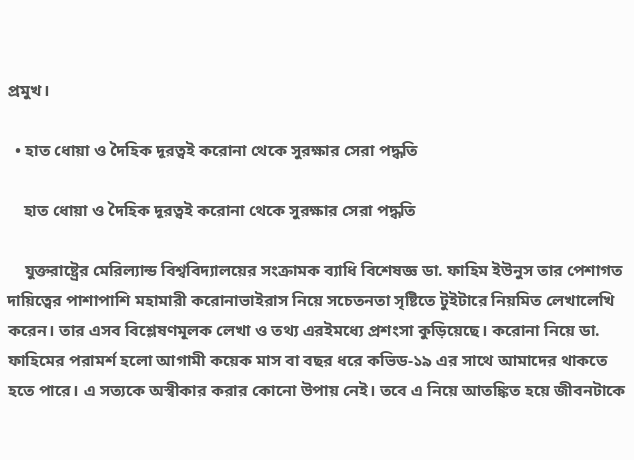প্রমুখ।

  • হাত ধোয়া ও দৈহিক দূরত্বই করোনা থেকে সুরক্ষার সেরা পদ্ধতি

    হাত ধোয়া ও দৈহিক দূরত্বই করোনা থেকে সুরক্ষার সেরা পদ্ধতি

    যুক্তরাষ্ট্রের মেরিল্যান্ড বিশ্ববিদ্যালয়ের সংক্রামক ব্যাধি বিশেষজ্ঞ ডা. ফাহিম ইউনুস তার পেশাগত দায়িত্বের পাশাপাশি মহামারী করোনাভাইরাস নিয়ে সচেতনতা সৃষ্টিতে টুইটারে নিয়মিত লেখালেখি করেন। তার এসব বিশ্লেষণমূলক লেখা ও তথ্য এরইমধ্যে প্রশংসা কুড়িয়েছে। করোনা নিয়ে ডা. ফাহিমের পরামর্শ হলো আগামী কয়েক মাস বা বছর ধরে কভিড-১৯ এর সাথে আমাদের থাকতে হতে পারে। এ সত্যকে অস্বীকার করার কোনো উপায় নেই। তবে এ নিয়ে আতঙ্কিত হয়ে জীবনটাকে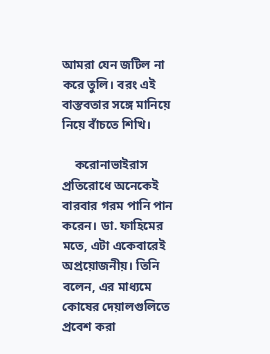আমরা যেন জটিল না করে তুলি। বরং এই বাস্তবতার সঙ্গে মানিয়ে নিয়ে বাঁচতে শিখি।

    করোনাভাইরাস প্রতিরোধে অনেকেই বারবার গরম পানি পান করেন। ডা. ফাহিমের মতে, এটা একেবারেই অপ্রয়োজনীয়। তিনি বলেন, এর মাধ্যমে কোষের দেয়ালগুলিতে প্রবেশ করা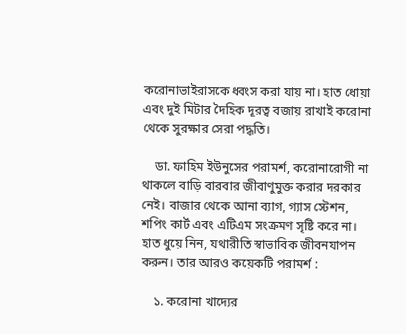করোনাভাইরাসকে ধ্বংস করা যায় না। হাত ধোয়া এবং দুই মিটার দৈহিক দূরত্ব বজায় রাখাই করোনা থেকে সুরক্ষার সেরা পদ্ধতি।

    ডা. ফাহিম ইউনুসের পরামর্শ, করোনারোগী না থাকলে বাড়ি বারবার জীবাণুমুক্ত করার দরকার নেই। বাজার থেকে আনা ব্যাগ, গ্যাস স্টেশন, শপিং কার্ট এবং এটিএম সংক্রমণ সৃষ্টি করে না। হাত ধুয়ে নিন, যথারীতি স্বাভাবিক জীবনযাপন করুন। তার আরও কয়েকটি পরামর্শ :

    ১. করোনা খাদ্যের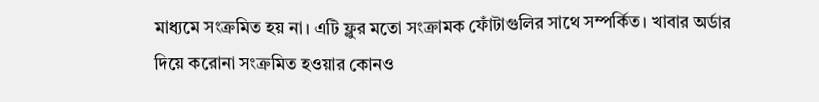মাধ্যমে সংক্রমিত হয় না। এটি ফ্লুর মতো সংক্রামক ফোঁটাগুলির সাথে সম্পর্কিত। খাবার অর্ডার দিয়ে করোনা সংক্রমিত হওয়ার কোনও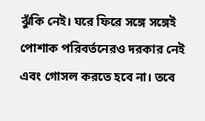ঝুঁকি নেই। ঘরে ফিরে সঙ্গে সঙ্গেই পোশাক পরিবর্তনেরও দরকার নেই এবং গোসল করতে হবে না। তবে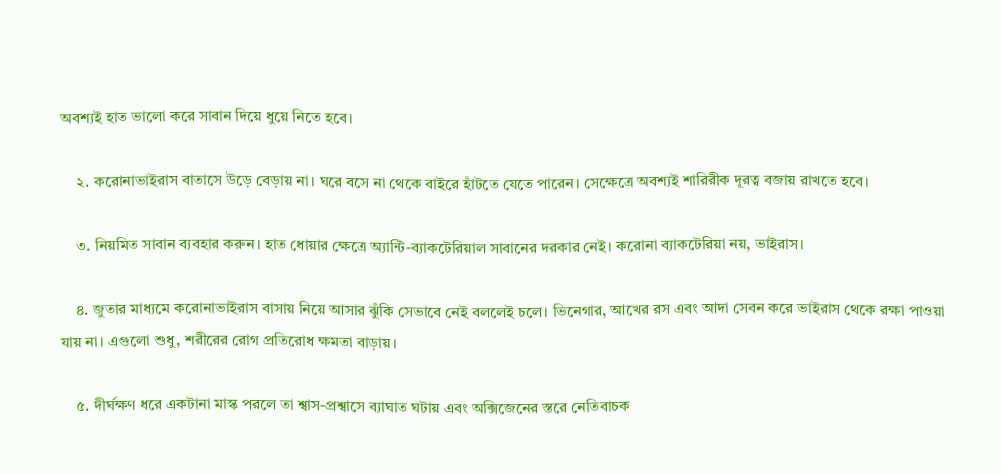অবশ্যই হাত ভালো করে সাবান দিয়ে ধুয়ে নিতে হবে।

    ২. করোনাভাইরাস বাতাসে উড়ে বেড়ায় না। ঘরে বসে না থেকে বাইরে হাঁটতে যেতে পারেন। সেক্ষেত্রে অবশ্যই শারিরীক দূরত্ব বজায় রাখতে হবে।

    ৩. নিয়মিত সাবান ব্যবহার করুন। হাত ধোয়ার ক্ষেত্রে অ্যান্টি-ব্যাকটেরিয়াল সাবানের দরকার নেই। করোনা ব্যাকটেরিয়া নয়, ভাইরাস।

    ৪. জুতার মাধ্যমে করোনাভাইরাস বাসায় নিয়ে আসার ঝুঁকি সেভাবে নেই বললেই চলে। ভিনেগার, আখের রস এবং আদা সেবন করে ভাইরাস থেকে রক্ষা পাওয়া যায় না। এগুলো শুধু, শরীরের রোগ প্রতিরোধ ক্ষমতা বাড়ায়।

    ৫. দীর্ঘক্ষণ ধরে একটানা মাস্ক পরলে তা শ্বাস-প্রশ্বাসে ব্যাঘাত ঘটায় এবং অক্সিজেনের স্তরে নেতিবাচক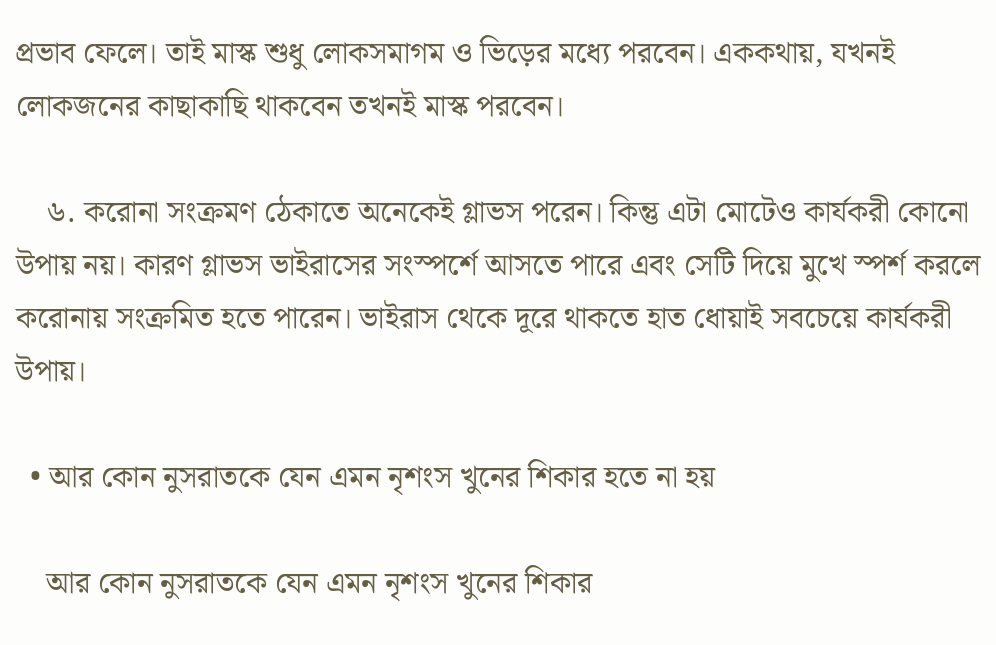প্রভাব ফেলে। তাই মাস্ক শুধু লোকসমাগম ও ভিড়ের মধ্যে পরবেন। এককথায়, যখনই লোকজনের কাছাকাছি থাকবেন তখনই মাস্ক পরবেন।

    ৬. করোনা সংক্রমণ ঠেকাতে অনেকেই গ্লাভস পরেন। কিন্তু এটা মোটেও কার্যকরী কোনো উপায় নয়। কারণ গ্লাভস ভাইরাসের সংস্পর্শে আসতে পারে এবং সেটি দিয়ে মুখে স্পর্শ করলে করোনায় সংক্রমিত হতে পারেন। ভাইরাস থেকে দূরে থাকতে হাত ধোয়াই সবচেয়ে কার্যকরী উপায়।

  • আর কোন নুসরাতকে যেন এমন নৃশংস খুনের শিকার হতে না হয়

    আর কোন নুসরাতকে যেন এমন নৃশংস খুনের শিকার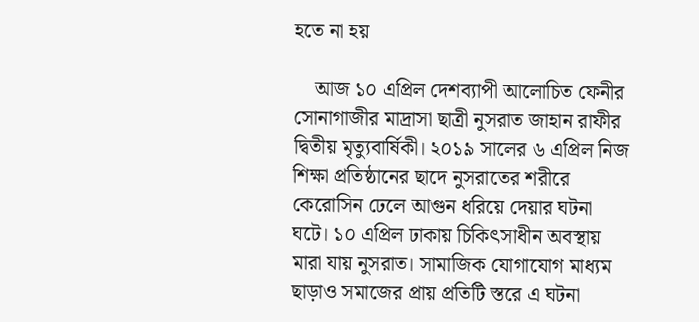হতে না হয়

    আজ ১০ এপ্রিল দেশব্যাপী আলোচিত ফেনীর সোনাগাজীর মাদ্রাসা ছাত্রী নুসরাত জাহান রাফীর দ্বিতীয় মৃত্যুবার্ষিকী। ২০১৯ সালের ৬ এপ্রিল নিজ শিক্ষা প্রতিষ্ঠানের ছাদে নুসরাতের শরীরে কেরোসিন ঢেলে আগুন ধরিয়ে দেয়ার ঘটনা ঘটে। ১০ এপ্রিল ঢাকায় চিকিৎসাধীন অবস্থায় মারা যায় নুসরাত। সামাজিক যোগাযোগ মাধ্যম ছাড়াও সমাজের প্রায় প্রতিটি স্তরে এ ঘটনা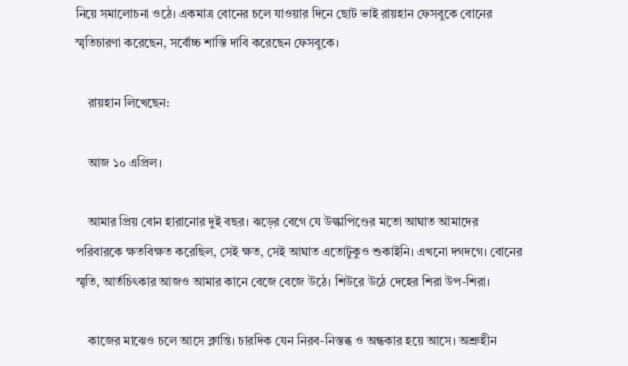নিয়ে সমালোচনা ওঠে। একমাত্র বোনের চলে যাওয়ার দিনে ছোট ভাই রায়হান ফেসবুকে বোনের স্মৃতিচারণা করেছেন, সর্বোচ্চ শাস্তি দাবি করেছেন ফেসবুকে।

    রায়হান লিখেছেন:

    আজ ১০ এপ্রিল।

    আমার প্রিয় বোন হারানোর দুই বছর। ঝড়ের বেগে যে উল্কাপিণ্ডের মতো আঘাত আমাদের পরিবারকে ক্ষতবিক্ষত করেছিল, সেই ক্ষত, সেই আঘাত এতোটুকুও শুকাইনি। এখনো দগদগে। বোনের স্মৃতি, আর্তচিৎকার আজও আমার কানে বেজে বেজে উঠে। শিউরে উঠে দেহের শিরা উপ-শিরা।

    কাজের মাঝেও চলে আসে ক্লান্তি। চারদিক যেন নিরব-নিস্তব্ধ ও অন্ধকার হয়ে আসে। অশ্রুহীন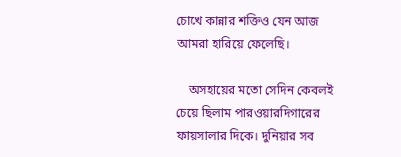চোখে কান্নার শক্তিও যেন আজ আমরা হারিয়ে ফেলেছি।

    অসহায়ের মতো সেদিন কেবলই চেয়ে ছিলাম পারওয়ারদিগারের ফায়সালার দিকে। দুনিয়ার সব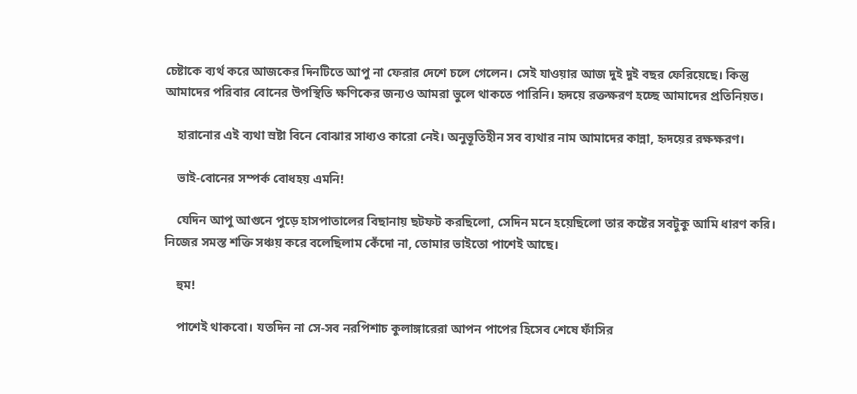চেষ্টাকে ব্যর্থ করে আজকের দিনটিতে আপু না ফেরার দেশে চলে গেলেন। সেই যাওয়ার আজ দুই দুই বছর ফেরিয়েছে। কিন্তু আমাদের পরিবার বোনের উপস্থিতি ক্ষণিকের জন্যও আমরা ভুলে থাকতে পারিনি। হৃদয়ে রক্তক্ষরণ হচ্ছে আমাদের প্রতিনিয়ত।

    হারানোর এই ব্যথা স্রষ্টা বিনে বোঝার সাধ্যও কারো নেই। অনুভূতিহীন সব ব্যথার নাম আমাদের কান্না, হৃদয়ের রক্ষক্ষরণ।

    ভাই-বোনের সম্পর্ক বোধহয় এমনি!

    যেদিন আপু আগুনে পুড়ে হাসপাতালের বিছানায় ছটফট করছিলো, সেদিন মনে হয়েছিলো তার কষ্টের সবটুকু আমি ধারণ করি। নিজের সমস্ত শক্তি সঞ্চয় করে বলেছিলাম কেঁদো না, তোমার ভাইতো পাশেই আছে।

    হুম!

    পাশেই থাকবো। যতদিন না সে-সব নরপিশাচ কুলাঙ্গারেরা আপন পাপের হিসেব শেষে ফাঁসির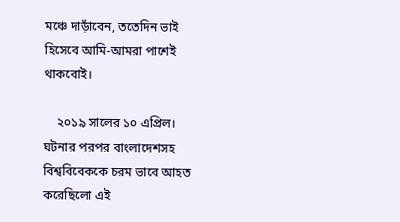মঞ্চে দাড়াঁবেন, ততেদিন ভাই হিসেবে আমি-আমরা পাশেই থাকবোই।

    ২০১৯ সালের ১০ এপ্রিল। ঘটনার পরপর বাংলাদেশসহ বিশ্ববিবেককে চরম ভাবে আহত করেছিলো এই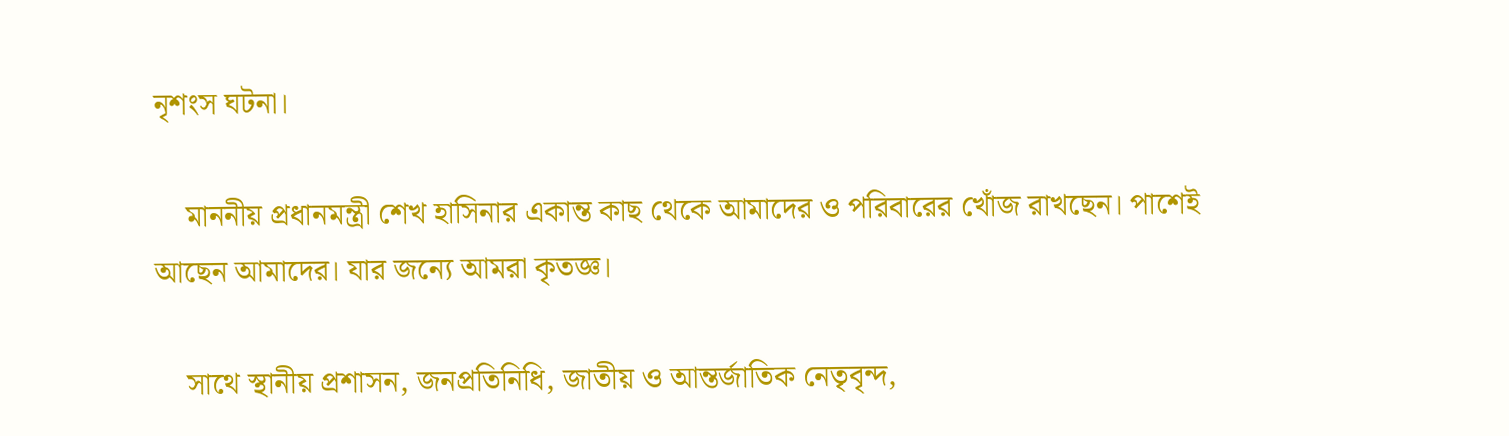নৃশংস ঘটনা।

    মাননীয় প্রধানমন্ত্রী শেখ হাসিনার একান্ত কাছ থেকে আমাদের ও পরিবারের খোঁজ রাখছেন। পাশেই আছেন আমাদের। যার জন্যে আমরা কৃতজ্ঞ।

    সাথে স্থানীয় প্রশাসন, জনপ্রতিনিধি, জাতীয় ও আন্তর্জাতিক নেতৃবৃন্দ,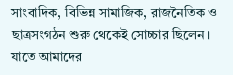সাংবাদিক, বিভিন্ন সামাজিক, রাজনৈতিক ও ছাত্রসংগঠন শুরু থেকেই সোচ্চার ছিলেন। যাতে আমাদের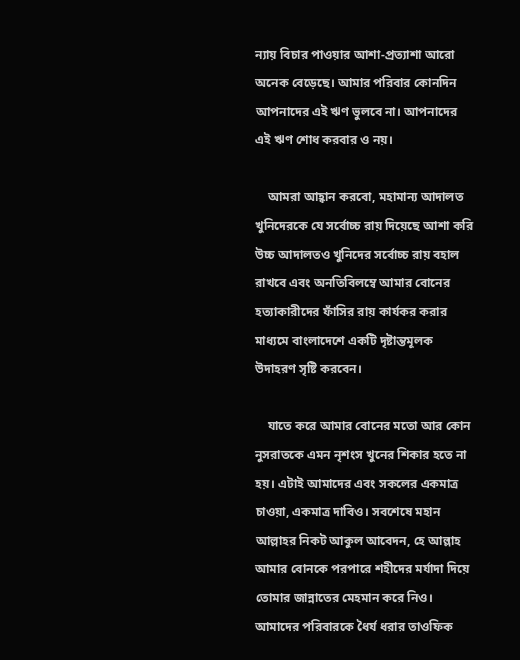ন্যায় বিচার পাওয়ার আশা-প্রত্যাশা আরো অনেক বেড়েছে। আমার পরিবার কোনদিন আপনাদের এই ঋণ ভুলবে না। আপনাদের এই ঋণ শোধ করবার ও নয়।

    আমরা আহ্বান করবো, মহামান্য আদালত  খুনিদেরকে যে সর্বোচ্চ রায় দিয়েছে আশা করি উচ্চ আদালতও খুনিদের সর্বোচ্চ রায় বহাল রাখবে এবং অনতিবিলম্বে আমার বোনের হত্যাকারীদের ফাঁসির রায় কার্যকর করার মাধ্যমে বাংলাদেশে একটি দৃষ্টান্তমূলক উদাহরণ সৃষ্টি করবেন।

    যাতে করে আমার বোনের মতো আর কোন নুসরাতকে এমন নৃশংস খুনের শিকার হতে না হয়। এটাই আমাদের এবং সকলের একমাত্র চাওয়া, একমাত্র দাবিও। সবশেষে মহান আল্লাহর নিকট আকুল আবেদন, হে আল্লাহ আমার বোনকে পরপারে শহীদের মর্যাদা দিয়ে তোমার জান্নাতের মেহমান করে নিও। আমাদের পরিবারকে ধৈর্য ধরার তাওফিক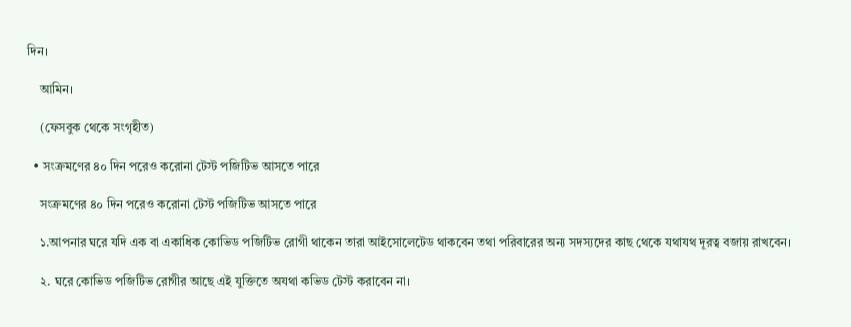দিন।

    আমিন।

    (ফেসবুক থেকে সংগৃহীত)

  • সংক্রমণের ৪০ দিন পরেও করোনা টেস্ট পজিটিভ আসতে পারে

    সংক্রমণের ৪০ দিন পরেও করোনা টেস্ট পজিটিভ আসতে পারে

    ১.আপনার ঘরে যদি এক বা একাধিক কোভিড পজিটিভ রোগী থাকেন তারা আইসোলেটেড থাকবেন তথা পরিবারের অন্য সদস্যদের কাছ থেকে যথাযথ দূরত্ব বজায় রাখবেন।

    ২. ঘরে কোভিড পজিটিভ রোগীর আছে এই যুক্তিতে অযথা কভিড টেস্ট করাবেন না।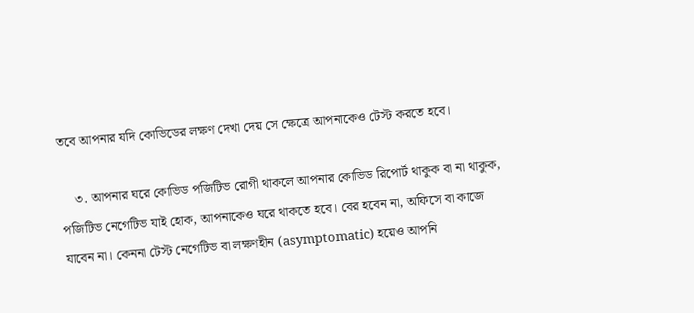তবে আপনার যদি কোভিডের লক্ষণ দেখা দেয় সে ক্ষেত্রে আপনাকেও টেস্ট করতে হবে।

    ৩. আপনার ঘরে কোভিড পজিটিভ রোগী থাকলে আপনার কোভিড রিপোর্ট থাকুক বা না থাকুক, পজিটিভ নেগেটিভ যাই হোক, আপনাকেও ঘরে থাকতে হবে। বের হবেন না, অফিসে বা কাজে যাবেন না। কেননা টেস্ট নেগেটিভ বা লক্ষণহীন (asymptomatic) হয়েও আপনি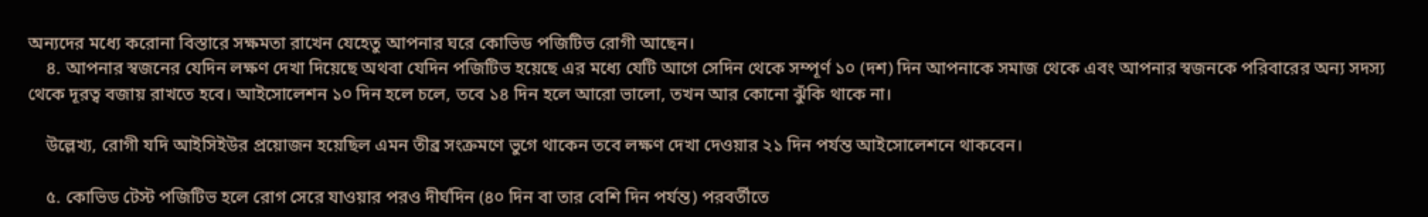অন্যদের মধ্যে করোনা বিস্তারে সক্ষমতা রাখেন যেহেতু আপনার ঘরে কোভিড পজিটিভ রোগী আছেন।
    ৪. আপনার স্বজনের যেদিন লক্ষণ দেখা দিয়েছে অথবা যেদিন পজিটিভ হয়েছে এর মধ্যে যেটি আগে সেদিন থেকে সম্পূর্ণ ১০ (দশ) দিন আপনাকে সমাজ থেকে এবং আপনার স্বজনকে পরিবারের অন্য সদস্য থেকে দূরত্ব বজায় রাখতে হবে। আইসোলেশন ১০ দিন হলে চলে, তবে ১৪ দিন হলে আরো ভালো, তখন আর কোনো ঝুঁকি থাকে না।

    উল্লেখ্য, রোগী যদি আইসিইউর প্রয়োজন হয়েছিল এমন তীব্র সংক্রমণে ভুগে থাকেন তবে লক্ষণ দেখা দেওয়ার ২১ দিন পর্যন্ত আইসোলেশনে থাকবেন।

    ৫. কোভিড টেস্ট পজিটিভ হলে রোগ সেরে যাওয়ার পরও দীর্ঘদিন (৪০ দিন বা তার বেশি দিন পর্যন্ত) পরবর্তীতে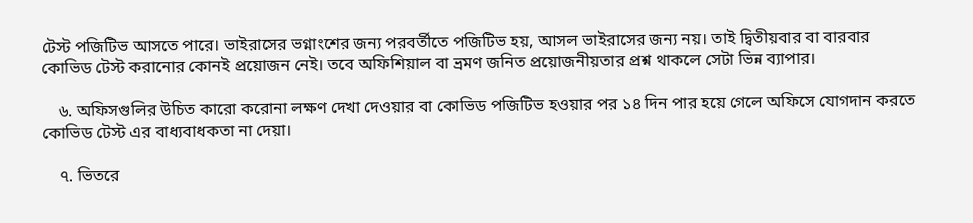টেস্ট পজিটিভ আসতে পারে। ভাইরাসের ভগ্নাংশের জন্য পরবর্তীতে পজিটিভ হয়, আসল ভাইরাসের জন্য নয়। তাই দ্বিতীয়বার বা বারবার কোভিড টেস্ট করানোর কোনই প্রয়োজন নেই। তবে অফিশিয়াল বা ভ্রমণ জনিত প্রয়োজনীয়তার প্রশ্ন থাকলে সেটা ভিন্ন ব্যাপার।

    ৬. অফিসগুলির উচিত কারো করোনা লক্ষণ দেখা দেওয়ার বা কোভিড পজিটিভ হওয়ার পর ১৪ দিন পার হয়ে গেলে অফিসে যোগদান করতে কোভিড টেস্ট এর বাধ্যবাধকতা না দেয়া।

    ৭. ভিতরে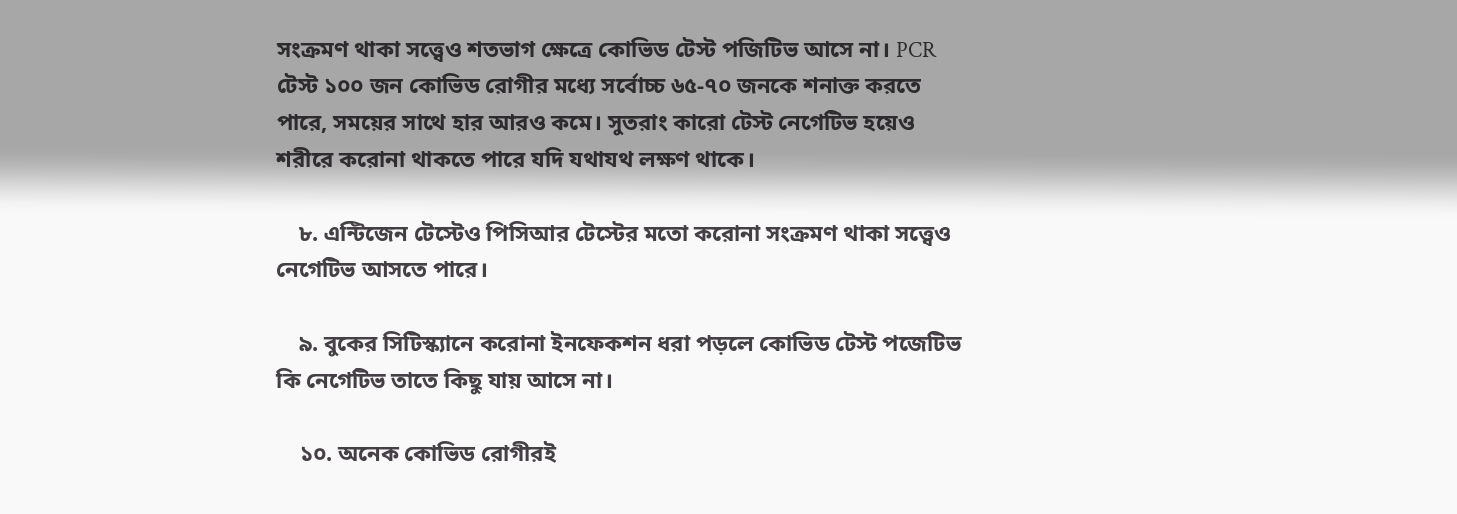সংক্রমণ থাকা সত্ত্বেও শতভাগ ক্ষেত্রে কোভিড টেস্ট পজিটিভ আসে না। PCR টেস্ট ১০০ জন কোভিড রোগীর মধ্যে সর্বোচ্চ ৬৫-৭০ জনকে শনাক্ত করতে পারে, সময়ের সাথে হার আরও কমে। সুতরাং কারো টেস্ট নেগেটিভ হয়েও শরীরে করোনা থাকতে পারে যদি যথাযথ লক্ষণ থাকে।

    ৮. এন্টিজেন টেস্টেও পিসিআর টেস্টের মতো করোনা সংক্রমণ থাকা সত্ত্বেও নেগেটিভ আসতে পারে।

    ৯. বুকের সিটিস্ক্যানে করোনা ইনফেকশন ধরা পড়লে কোভিড টেস্ট পজেটিভ কি নেগেটিভ তাতে কিছু যায় আসে না।

    ১০. অনেক কোভিড রোগীরই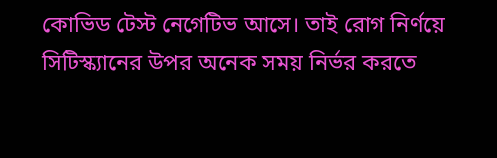কোভিড টেস্ট নেগেটিভ আসে। তাই রোগ নির্ণয়ে সিটিস্ক্যানের উপর অনেক সময় নির্ভর করতে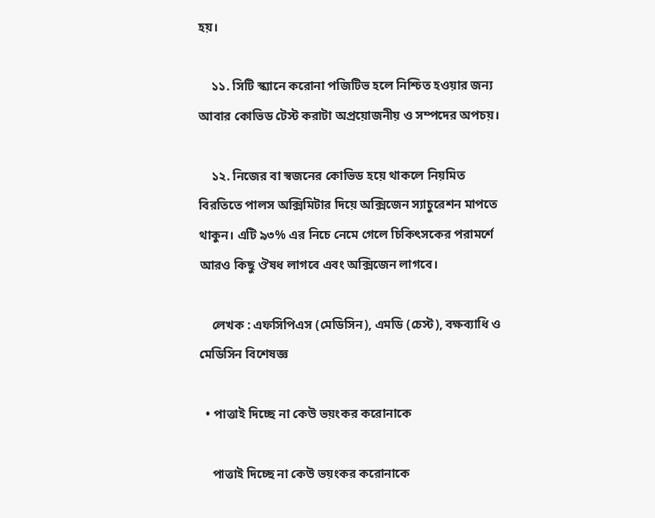হয়।

    ১১. সিটি স্ক্যানে করোনা পজিটিভ হলে নিশ্চিত হওয়ার জন্য আবার কোভিড টেস্ট করাটা অপ্রয়োজনীয় ও সম্পদের অপচয়।

    ১২. নিজের বা স্বজনের কোভিড হয়ে থাকলে নিয়মিত বিরতিতে পালস অক্সিমিটার দিয়ে অক্সিজেন স্যাচুরেশন মাপতে থাকুন। এটি ৯৩% এর নিচে নেমে গেলে চিকিৎসকের পরামর্শে আরও কিছু ঔষধ লাগবে এবং অক্সিজেন লাগবে।

    লেখক : এফসিপিএস (মেডিসিন), এমডি (চেস্ট), বক্ষব্যাধি ও মেডিসিন বিশেষজ্ঞ

  • পাত্তাই দিচ্ছে না কেউ ভয়ংকর করোনাকে

    পাত্তাই দিচ্ছে না কেউ ভয়ংকর করোনাকে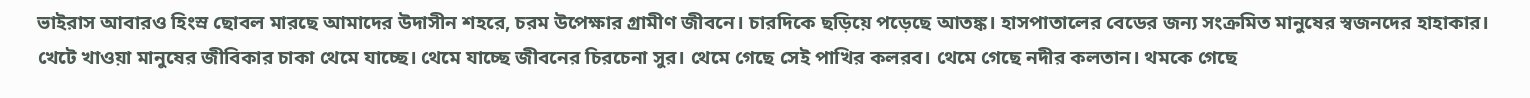ভাইরাস আবারও হিংস্র ছোবল মারছে আমাদের উদাসীন শহরে, চরম উপেক্ষার গ্রামীণ জীবনে। চারদিকে ছড়িয়ে পড়েছে আতঙ্ক। হাসপাতালের বেডের জন্য সংক্রমিত মানুষের স্বজনদের হাহাকার। খেটে খাওয়া মানুষের জীবিকার চাকা থেমে যাচ্ছে। থেমে যাচ্ছে জীবনের চিরচেনা সুর। থেমে গেছে সেই পাখির কলরব। থেমে গেছে নদীর কলতান। থমকে গেছে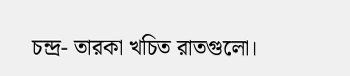চন্দ্র- তারকা খচিত রাতগুলো।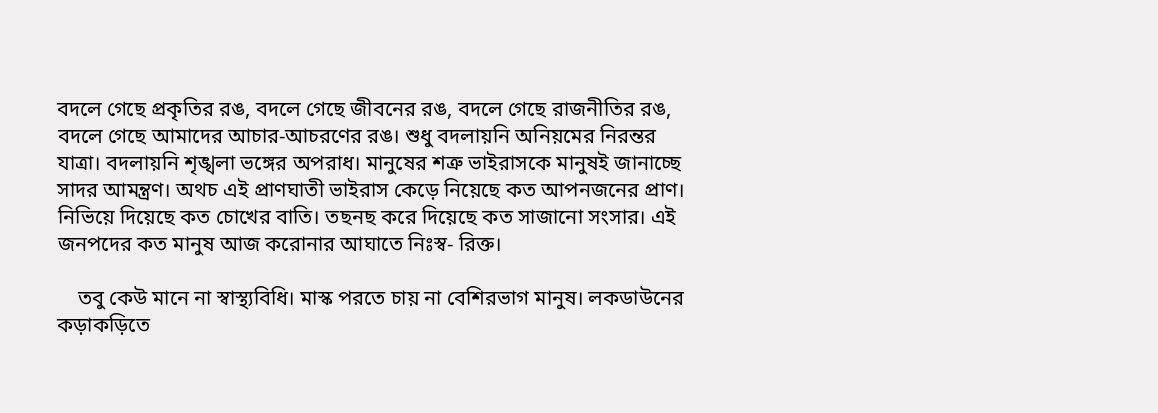বদলে গেছে প্রকৃতির রঙ, বদলে গেছে জীবনের রঙ, বদলে গেছে রাজনীতির রঙ, বদলে গেছে আমাদের আচার-আচরণের রঙ। শুধু বদলায়নি অনিয়মের নিরন্তর যাত্রা। বদলায়নি শৃঙ্খলা ভঙ্গের অপরাধ। মানুষের শত্রু ভাইরাসকে মানুষই জানাচ্ছে সাদর আমন্ত্রণ। অথচ এই প্রাণঘাতী ভাইরাস কেড়ে নিয়েছে কত আপনজনের প্রাণ। নিভিয়ে দিয়েছে কত চোখের বাতি। তছনছ করে দিয়েছে কত সাজানো সংসার। এই জনপদের কত মানুষ আজ করোনার আঘাতে নিঃস্ব- রিক্ত।

    তবু কেউ মানে না স্বাস্থ্যবিধি। মাস্ক পরতে চায় না বেশিরভাগ মানুষ। লকডাউনের কড়াকড়িতে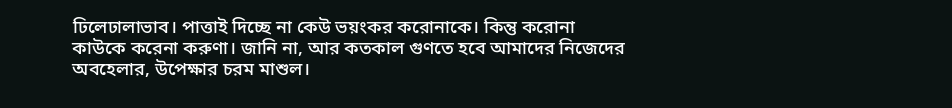ঢিলেঢালাভাব। পাত্তাই দিচ্ছে না কেউ ভয়ংকর করোনাকে। কিন্তু করোনা কাউকে করেনা করুণা। জানি না, আর কতকাল গুণতে হবে আমাদের নিজেদের অবহেলার, উপেক্ষার চরম মাশুল।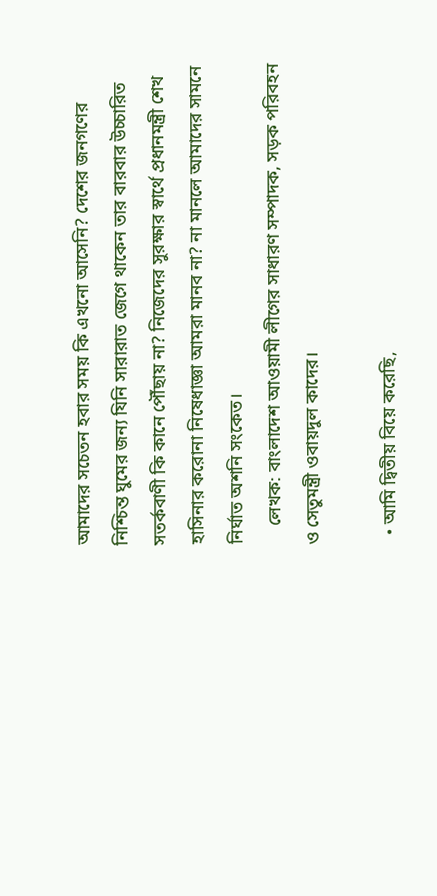আমাদের সচেতন হবার সময় কি এখনো আসেনি? দেশের জনগণের নিশ্চিন্ত ঘুমের জন্য যিনি সারারাত জেগে থাকেন তার বারবার উচ্চারিত সতর্কবাণী কি কানে পৌঁছায় না? নিজেদের সুরক্ষার স্বার্থে প্রধানমন্ত্রী শেখ হাসিনার করোনা নিষেধাজ্ঞা আমরা মানব না? না মানলে আমাদের সামনে নির্ঘাত অশনি সংকেত।
    লেখক: বাংলাদেশ আওয়ামী লীগের সাধারণ সম্পাদক, সড়ক পরিবহন ও সেতুমন্ত্রী ওবায়দুল কাদের।

  • আমি দ্বিতীয় বিয়ে করেছি,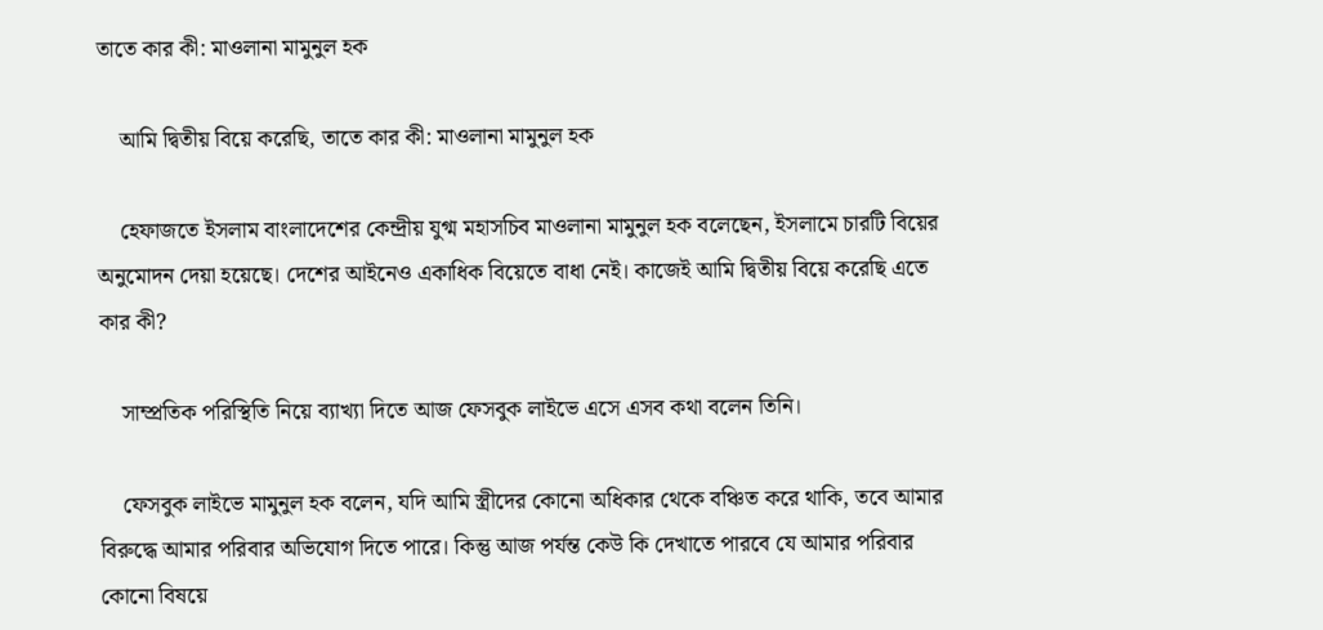তাতে কার কী: মাওলানা মামুনুল হক

    আমি দ্বিতীয় বিয়ে করেছি, তাতে কার কী: মাওলানা মামুনুল হক

    হেফাজতে ইসলাম বাংলাদেশের কেন্দ্রীয় যুগ্ম মহাসচিব মাওলানা মামুনুল হক বলেছেন, ইসলামে চারটি বিয়ের অনুমোদন দেয়া হয়েছে। দেশের আইনেও একাধিক বিয়েতে বাধা নেই। কাজেই আমি দ্বিতীয় বিয়ে করেছি এতে কার কী?

    সাম্প্রতিক পরিস্থিতি নিয়ে ব্যাখ্যা দিতে আজ ফেসবুক লাইভে এসে এসব কথা বলেন তিনি।

    ফেসবুক লাইভে মামুনুল হক বলেন, যদি আমি স্ত্রীদের কোনো অধিকার থেকে বঞ্চিত করে থাকি, তবে আমার বিরুদ্ধে আমার পরিবার অভিযোগ দিতে পারে। কিন্তু আজ পর্যন্ত কেউ কি দেখাতে পারবে যে আমার পরিবার কোনো বিষয়ে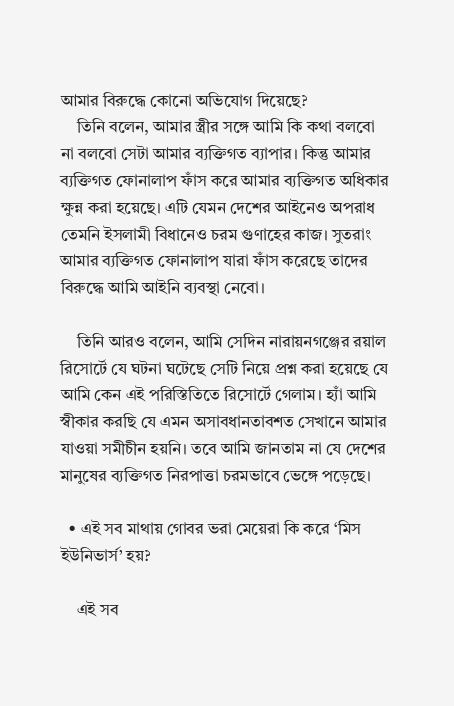আমার বিরুদ্ধে কোনো অভিযোগ দিয়েছে?
    তিনি বলেন, আমার স্ত্রীর সঙ্গে আমি কি কথা বলবো না বলবো সেটা আমার ব্যক্তিগত ব্যাপার। কিন্তু আমার ব্যক্তিগত ফোনালাপ ফাঁস করে আমার ব্যক্তিগত অধিকার ক্ষুন্ন করা হয়েছে। এটি যেমন দেশের আইনেও অপরাধ তেমনি ইসলামী বিধানেও চরম গুণাহের কাজ। সুতরাং আমার ব্যক্তিগত ফোনালাপ যারা ফাঁস করেছে তাদের বিরুদ্ধে আমি আইনি ব্যবস্থা নেবো।

    তিনি আরও বলেন, আমি সেদিন নারায়নগঞ্জের রয়াল রিসোর্টে যে ঘটনা ঘটেছে সেটি নিয়ে প্রশ্ন করা হয়েছে যে আমি কেন এই পরিস্তিতিতে রিসোর্টে গেলাম। হ্যাঁ আমি স্বীকার করছি যে এমন অসাবধানতাবশত সেখানে আমার যাওয়া সমীচীন হয়নি। তবে আমি জানতাম না যে দেশের মানুষের ব্যক্তিগত নিরপাত্তা চরমভাবে ভেঙ্গে পড়েছে।

  • এই সব মাথায় গোবর ভরা মেয়েরা কি করে ‘মিস ইউনিভার্স’ হয়?

    এই সব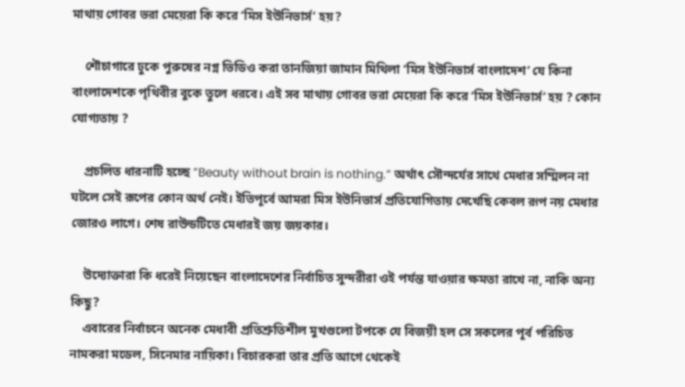মাথায় গোবর ভরা মেয়েরা কি করে ‘মিস ইউনিভার্স’ হয়?

    শৌচাগারে ঢুকে পুরুষের নগ্ন ভিডিও করা তানজিয়া জামান মিথিলা ‘মিস ইউনিভার্স বাংলাদেশ’ যে কিনা বাংলাদেশকে পৃথিবীর বুকে তুলে ধরবে। এই সব মাথায় গোবর ভরা মেয়েরা কি করে ‘মিস ইউনিভার্স’ হয় ? কোন যোগ্যতায় ?

    প্রচলিত ধারনাটি হচ্ছে ”Beauty without brain is nothing.” অর্থাৎ সৌন্দর্যের সাথে মেধার সম্মিলন না ঘটলে সেই রূপের কোন অর্থ নেই। ইতিপূর্বে আমরা মিস ইউনিভার্স প্রতিযোগিতায় দেখেছি কেবল রূপ নয় মেধার জোরও লাগে। শেষ রাউন্ডটিতে মেধারই জয় জয়কার।

    উদ্যোক্তারা কি ধরেই নিয়েছেন বাংলাদেশের নির্বাচিত সুন্দরীরা ওই পর্যন্ত যাওয়ার ক্ষমতা রাখে না, নাকি অন্য কিছু?
    এবারের নির্বাচনে অনেক মেধাবী প্রতিশ্রুতিশীল মুখগুলো টপকে যে বিজয়ী হল সে সকলের পূর্ব পরিচিত নামকরা মডেল, সিনেমার নায়িকা। বিচারকরা তার প্রতি আগে থেকেই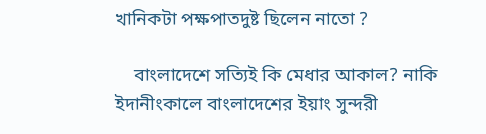খানিকটা পক্ষপাতদুষ্ট ছিলেন নাতো ?

    বাংলাদেশে সত্যিই কি মেধার আকাল? নাকি ইদানীংকালে বাংলাদেশের ইয়াং সুন্দরী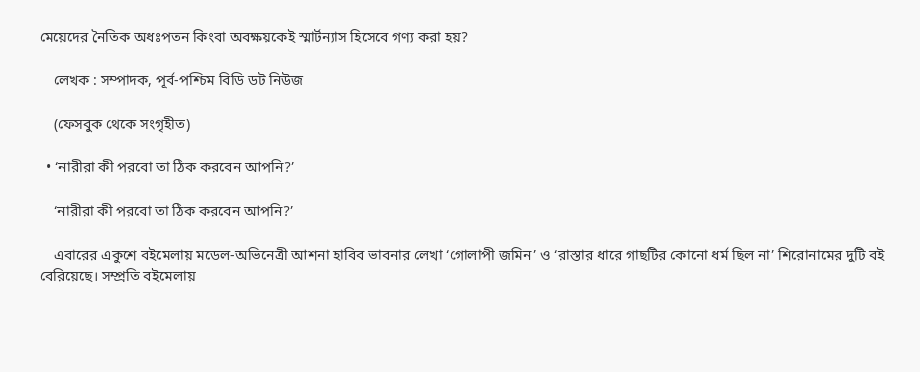মেয়েদের নৈতিক অধঃপতন কিংবা অবক্ষয়কেই স্মার্টন্যাস হিসেবে গণ্য করা হয়?

    লেখক : সম্পাদক, পূর্ব-পশ্চিম বিডি ডট নিউজ

    (ফেসবুক থেকে সংগৃহীত)

  • ‘নারীরা কী পরবো তা ঠিক করবেন আপনি?’

    ‘নারীরা কী পরবো তা ঠিক করবেন আপনি?’

    এবারের একুশে বইমেলায় মডেল-অভিনেত্রী আশনা হাবিব ভাবনার লেখা ‘গোলাপী জমিন’ ও ‘রাস্তার ধারে গাছটির কোনো ধর্ম ছিল না’ শিরোনামের দুটি বই বেরিয়েছে। সম্প্রতি বইমেলায়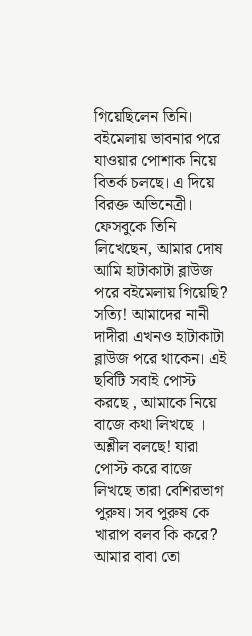গিয়েছিলেন তিনি। বইমেলায় ভাবনার পরে যাওয়ার পোশাক নিয়ে বিতর্ক চলছে। এ দিয়ে বিরক্ত অভিনেত্রী। ফেসবুকে তিনি লিখেছেন, আমার দোষ আমি হাটাকাটা ব্লাউজ পরে বইমেলায় গিয়েছি? সত্যি! আমাদের নানী দাদীরা এখনও হাটাকাটা ব্লাউজ পরে থাকেন। এই ছবিটি সবাই পোস্ট করছে , আমাকে নিয়ে বাজে কথা লিখছে । অশ্লীল বলছে! যারা পোস্ট করে বাজে লিখছে তারা বেশিরভাগ পুরুষ। সব পুরুষ কে খারাপ বলব কি করে? আমার বাবা তো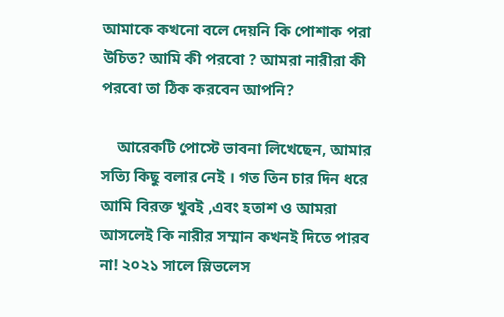আমাকে কখনো বলে দেয়নি কি পোশাক পরা উচিত? আমি কী পরবো ? আমরা নারীরা কী পরবো তা ঠিক করবেন আপনি?

    আরেকটি পোস্টে ভাবনা লিখেছেন, আমার সত্যি কিছু বলার নেই । গত তিন চার দিন ধরে আমি বিরক্ত খুবই ,এবং হতাশ ও আমরা আসলেই কি নারীর সম্মান কখনই দিতে পারব না! ২০২১ সালে স্লিভলেস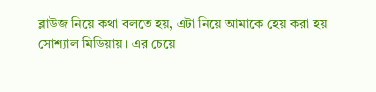ব্লাউজ নিয়ে কথা বলতে হয়, এটা নিয়ে আমাকে হেয় করা হয় সোশ্যাল মিডিয়ায়। এর চেয়ে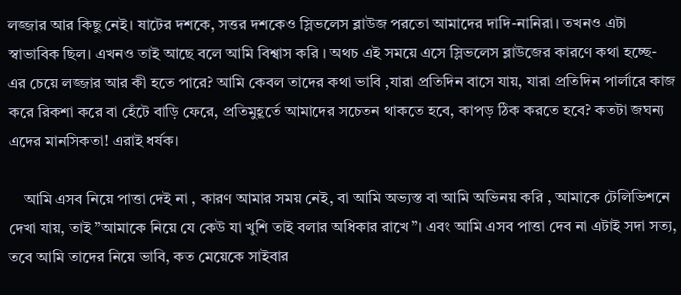লজ্জার আর কিছু নেই। ষাটের দশকে, সত্তর দশকেও স্লিভলেস ব্লাউজ পরতো আমাদের দাদি-নানিরা। তখনও এটা স্বাভাবিক ছিল। এখনও তাই আছে বলে আমি বিশ্বাস করি । অথচ এই সময়ে এসে স্লিভলেস ব্লাউজের কারণে কথা হচ্ছে- এর চেয়ে লজ্জার আর কী হতে পারে? আমি কেবল তাদের কথা ভাবি ,যারা প্রতিদিন বাসে যায়, যারা প্রতিদিন পার্লারে কাজ করে রিকশা করে বা হেঁটে বাড়ি ফেরে, প্রতিমুহূর্তে আমাদের সচেতন থাকতে হবে, কাপড় ঠিক করতে হবে? কতটা জঘন্য এদের মানসিকতা! এরাই ধর্ষক।

    আমি এসব নিয়ে পাত্তা দেই না , কারণ আমার সময় নেই, বা আমি অভ্যস্ত বা আমি অভিনয় করি , আমাকে টেলিভিশনে দেখা যায়, তাই ”আমাকে নিয়ে যে কেউ যা খুশি তাই বলার অধিকার রাখে”। এবং আমি এসব পাত্তা দেব না এটাই সদা সত্য, তবে আমি তাদের নিয়ে ভাবি, কত মেয়েকে সাইবার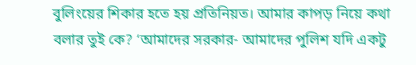বুলিংয়ের শিকার হতে হয় প্রতিনিয়ত। আমার কাপড় নিয়ে কথা বলার তুই কে? ‘আমাদের সরকার- আমাদের পুলিশ যদি একটু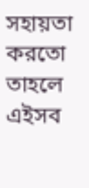সহায়তা করতো তাহলে এইসব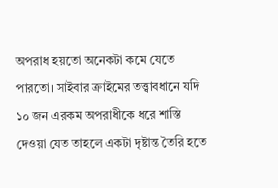অপরাধ হয়তো অনেকটা কমে যেতে পারতো। সাইবার ক্রাইমের তত্ত্বাবধানে যদি ১০ জন এরকম অপরাধীকে ধরে শাস্তি দেওয়া যেত তাহলে একটা দৃষ্টান্ত তৈরি হতে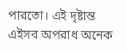পারতো। এই দৃষ্টান্ত এইসব অপরাধ অনেক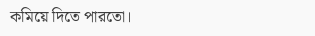কমিয়ে দিতে পারতো।